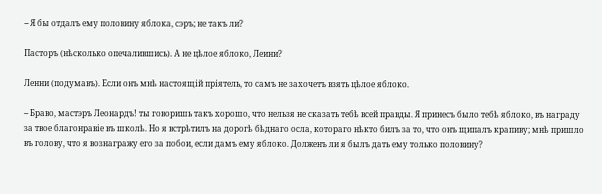-- Я бы отдалъ ему половину яблока, сэръ; не такъ ли?

Пасторъ (нѣсколько опечалившись). А не цѣлое яблоко, Леини?

Ленни (подумавъ). Если онъ мнѣ настоящій пріятель, то самъ не захочетъ взять цѣлое яблоко.

-- Браво, мастэръ Леонардъ! ты говоришь такъ хорошо, что нельзя не сказать тебѣ всей правды. Я принесъ было тебѣ яблоко, въ награду за твое благонравіе въ школѣ. Но я встрѣтилъ на дорогѣ бѣднаго осла, котораго нѣкто билъ за то, что онъ щипалъ крапиву; мнѣ пришло въ голову, что я вознагражу его за побои, если дамъ ему яблоко. Долженъ ли я былъ дать ему только половину?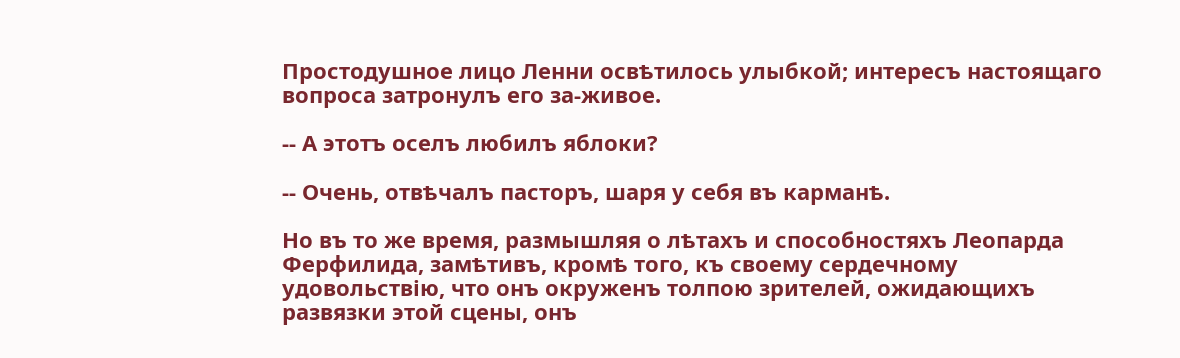Простодушное лицо Ленни освѣтилось улыбкой; интересъ настоящаго вопроса затронулъ его за-живое.

-- А этотъ оселъ любилъ яблоки?

-- Очень, отвѣчалъ пасторъ, шаря у себя въ карманѣ.

Но въ то же время, размышляя о лѣтахъ и способностяхъ Леопарда Ферфилида, замѣтивъ, кромѣ того, къ своему сердечному удовольствію, что онъ окруженъ толпою зрителей, ожидающихъ развязки этой сцены, онъ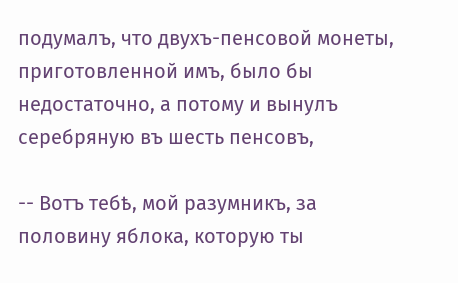подумалъ, что двухъ-пенсовой монеты, приготовленной имъ, было бы недостаточно, а потому и вынулъ серебряную въ шесть пенсовъ,

-- Вотъ тебѣ, мой разумникъ, за половину яблока, которую ты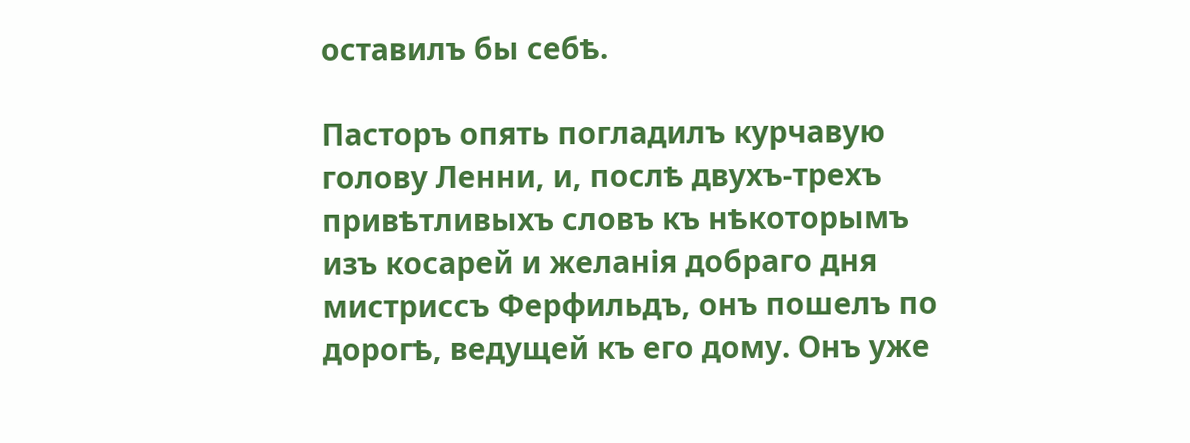оставилъ бы себѣ.

Пасторъ опять погладилъ курчавую голову Ленни, и, послѣ двухъ-трехъ привѣтливыхъ словъ къ нѣкоторымъ изъ косарей и желанія добраго дня мистриссъ Ферфильдъ, онъ пошелъ по дорогѣ, ведущей къ его дому. Онъ уже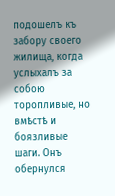подошелъ къ забору своего жилища, когда услыхалъ за собою торопливые, но вмѣстѣ и боязливые шаги. Онъ обернулся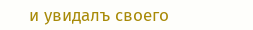и увидалъ своего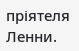пріятеля Ленни.